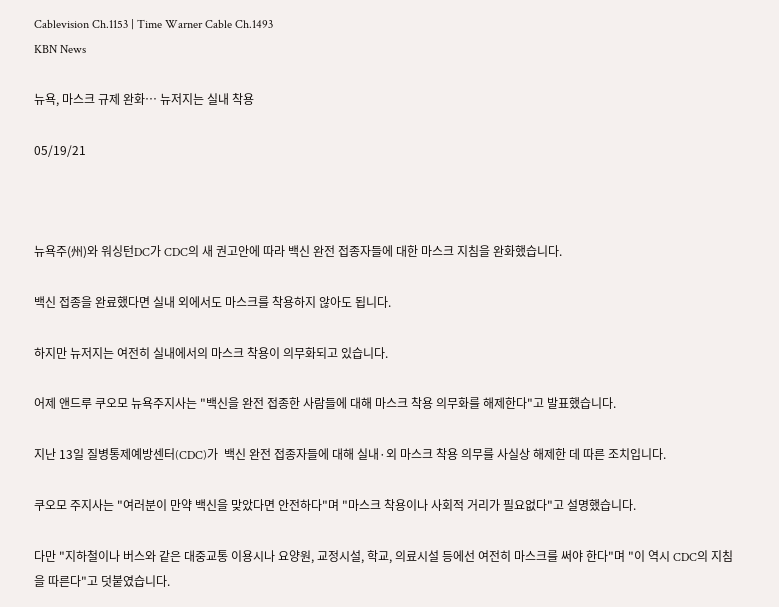Cablevision Ch.1153 | Time Warner Cable Ch.1493
KBN News

뉴욕, 마스크 규제 완화… 뉴저지는 실내 착용

05/19/21



뉴욕주(州)와 워싱턴DC가 CDC의 새 권고안에 따라 백신 완전 접종자들에 대한 마스크 지침을 완화했습니다.

백신 접종을 완료했다면 실내 외에서도 마스크를 착용하지 않아도 됩니다.

하지만 뉴저지는 여전히 실내에서의 마스크 착용이 의무화되고 있습니다.

어제 앤드루 쿠오모 뉴욕주지사는 "백신을 완전 접종한 사람들에 대해 마스크 착용 의무화를 해제한다"고 발표했습니다.

지난 13일 질병통제예방센터(CDC)가  백신 완전 접종자들에 대해 실내·외 마스크 착용 의무를 사실상 해제한 데 따른 조치입니다.

쿠오모 주지사는 "여러분이 만약 백신을 맞았다면 안전하다"며 "마스크 착용이나 사회적 거리가 필요없다"고 설명했습니다.

다만 "지하철이나 버스와 같은 대중교통 이용시나 요양원, 교정시설, 학교, 의료시설 등에선 여전히 마스크를 써야 한다"며 "이 역시 CDC의 지침을 따른다"고 덧붙였습니다.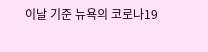이날 기준 뉴욕의 코로나19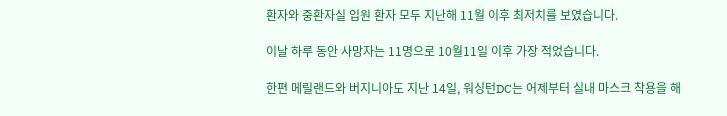환자와 중환자실 입원 환자 모두 지난해 11월 이후 최저치를 보였습니다.

이날 하루 동안 사망자는 11명으로 10월11일 이후 가장 적었습니다.

한편 메릴랜드와 버지니아도 지난 14일, 워싱턴DC는 어제부터 실내 마스크 착용을 해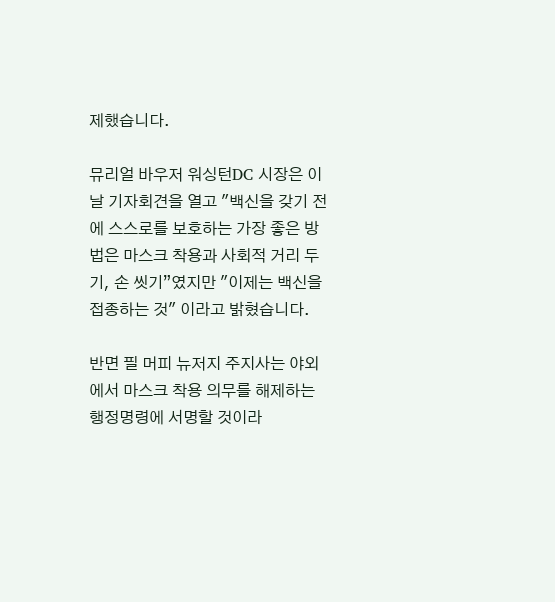제했습니다.

뮤리얼 바우저 워싱턴DC 시장은 이날 기자회견을 열고 "백신을 갖기 전에 스스로를 보호하는 가장 좋은 방법은 마스크 착용과 사회적 거리 두기, 손 씻기”였지만 "이제는 백신을 접종하는 것" 이라고 밝혔습니다.

반면 필 머피 뉴저지 주지사는 야외에서 마스크 착용 의무를 해제하는 행정명령에 서명할 것이라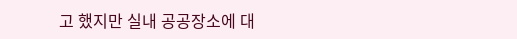고 했지만 실내 공공장소에 대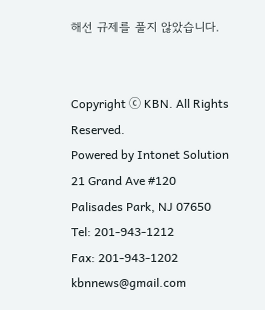해선 규제를 풀지 않았습니다.


Copyright ⓒ KBN. All Rights Reserved.
Powered by Intonet Solution
21 Grand Ave #120
Palisades Park, NJ 07650
Tel: 201-943-1212
Fax: 201-943-1202
kbnnews@gmail.com